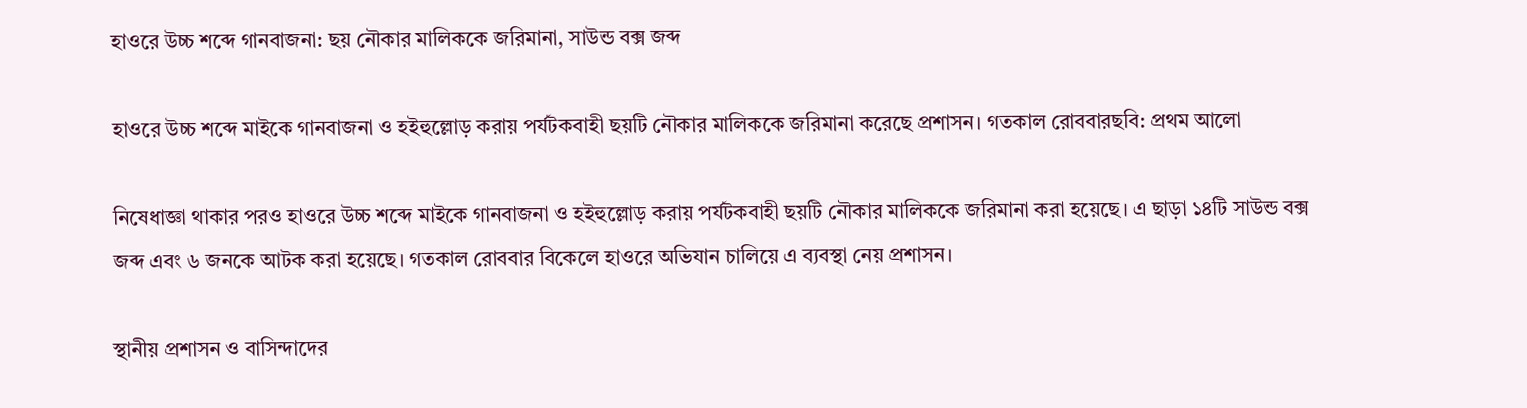হাওরে উচ্চ শব্দে গানবাজনা: ছয় নৌকার মালিককে জরিমানা, সাউন্ড বক্স জব্দ

হাওরে উচ্চ শব্দে মাইকে গানবাজনা ও হইহুল্লোড় করায় পর্যটকবাহী ছয়টি নৌকার মালিককে জরিমানা করেছে প্রশাসন। গতকাল রোববারছবি: প্রথম আলো

নিষেধাজ্ঞা থাকার পরও হাওরে উচ্চ শব্দে মাইকে গানবাজনা ও হইহুল্লোড় করায় পর্যটকবাহী ছয়টি নৌকার মালিককে জরিমানা করা হয়েছে। এ ছাড়া ১৪টি সাউন্ড বক্স জব্দ এবং ৬ জনকে আটক করা হয়েছে। গতকাল রোববার বিকেলে হাওরে অভিযান চালিয়ে এ ব্যবস্থা নেয় প্রশাসন।

স্থানীয় প্রশাসন ও বাসিন্দাদের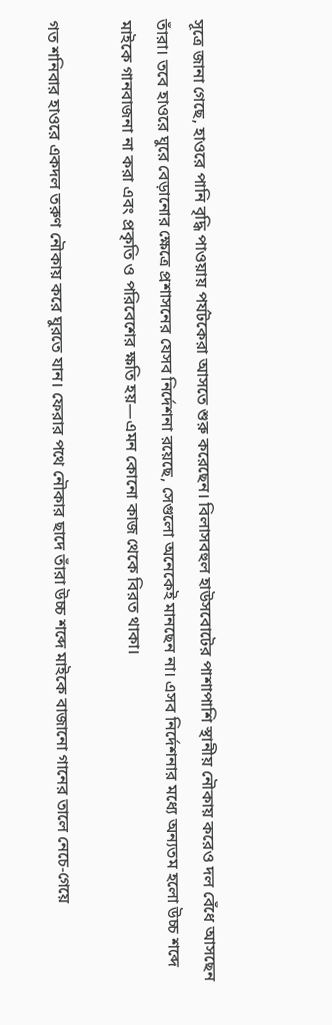সূত্রে জানা গেছে, হাওরে পানি বৃদ্ধি পাওয়ায় পর্যটকেরা আসতে শুরু করেছেন। বিলাসবহুল হাউসবোটের পাশাপাশি স্থানীয় নৌকায় করেও দল বেঁধে আসছেন তাঁরা। তবে হাওরে ঘুরে বেড়ানোর ক্ষেত্রে প্রশাসনের যেসব নির্দেশনা রয়েছে, সেগুলো অনেকেই মানছেন না। এসব নির্দেশনার মধ্যে অন্যতম হলো উচ্চ শব্দে মাইকে গানবাজনা না করা এবং প্রকৃতি ও পরিবেশের ক্ষতি হয়—এমন কোনো কাজ থেকে বিরত থাকা।

গত শনিবার হাওরে একদল তরুণ নৌকায় করে ঘুরতে যান। ফেরার পথে নৌকার ছাদে তাঁরা উচ্চ শব্দে মাইকে বাজানো গানের তালে নেচে-গেয়ে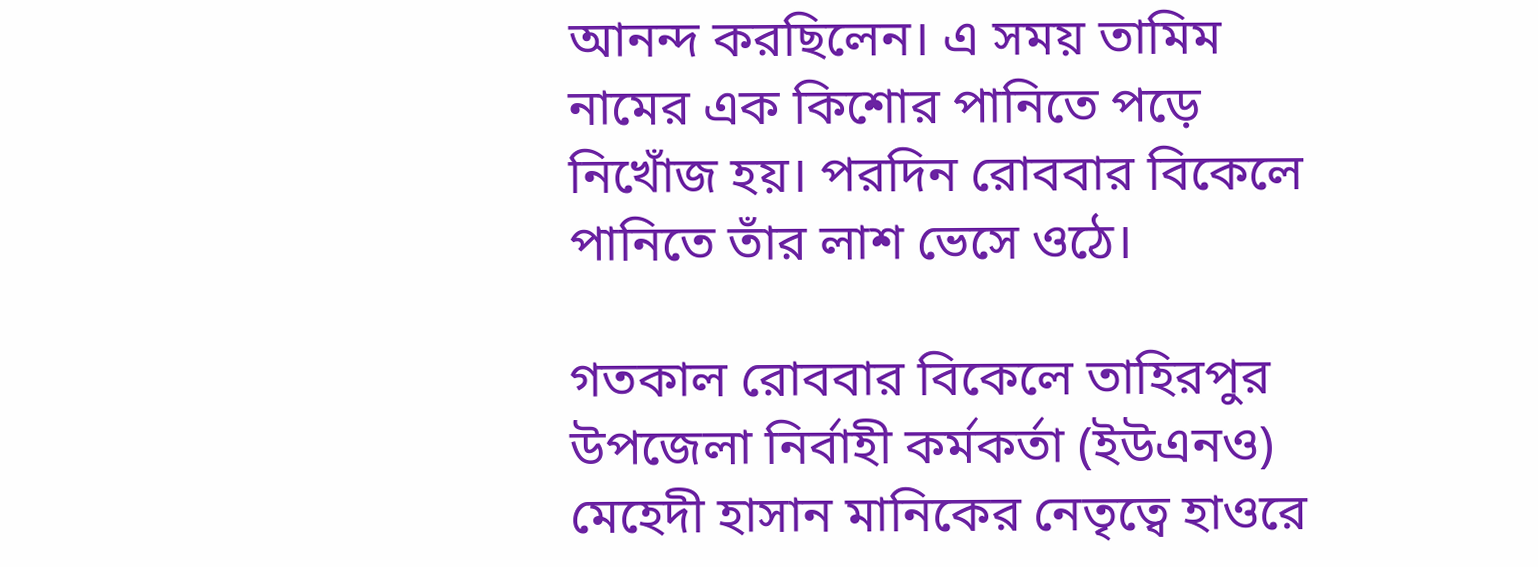আনন্দ করছিলেন। এ সময় তামিম নামের এক কিশোর পানিতে পড়ে নিখোঁজ হয়। পরদিন রোববার বিকেলে পানিতে তাঁর লাশ ভেসে ওঠে।

গতকাল রোববার বিকেলে তাহিরপুর উপজেলা নির্বাহী কর্মকর্তা (ইউএনও) মেহেদী হাসান মানিকের নেতৃত্বে হাওরে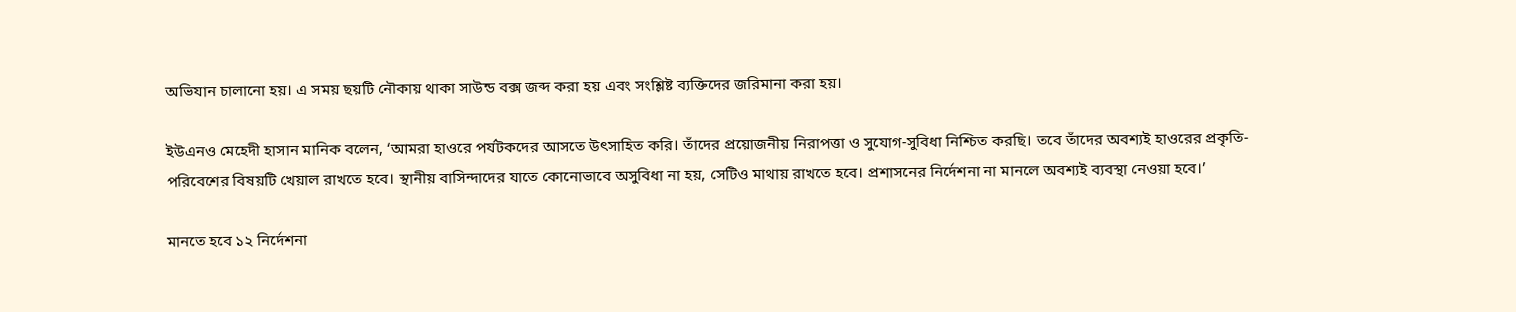অভিযান চালানো হয়। এ সময় ছয়টি নৌকায় থাকা সাউন্ড বক্স জব্দ করা হয় এবং সংশ্লিষ্ট ব্যক্তিদের জরিমানা করা হয়।

ইউএনও মেহেদী হাসান মানিক বলেন, ‘আমরা হাওরে পর্যটকদের আসতে উৎসাহিত করি। তাঁদের প্রয়োজনীয় নিরাপত্তা ও সুযোগ-সুবিধা নিশ্চিত করছি। তবে তাঁদের অবশ্যই হাওরের প্রকৃতি-পরিবেশের বিষয়টি খেয়াল রাখতে হবে। স্থানীয় বাসিন্দাদের যাতে কোনোভাবে অসুবিধা না হয়, সেটিও মাথায় রাখতে হবে। প্রশাসনের নির্দেশনা না মানলে অবশ্যই ব্যবস্থা নেওয়া হবে।’

মানতে হবে ১২ নির্দেশনা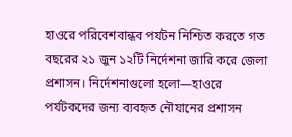হাওরে পরিবেশবান্ধব পর্যটন নিশ্চিত করতে গত বছরের ২১ জুন ১২টি নির্দেশনা জারি করে জেলা প্রশাসন। নির্দেশনাগুলো হলো—হাওরে পর্যটকদের জন্য ব্যবহৃত নৌযানের প্রশাসন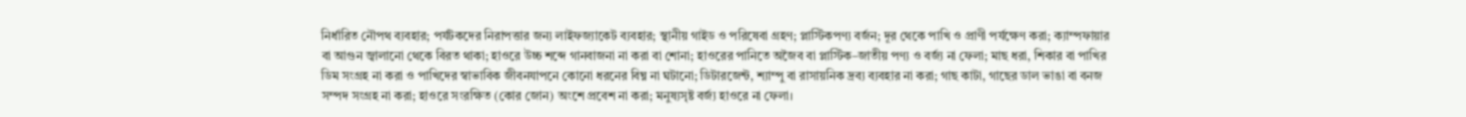নির্ধারিত নৌপথ ব্যবহার; পর্যটকদের নিরাপত্তার জন্য লাইফজ্যাকেট ব্যবহার; স্থানীয় গাইড ও পরিষেবা গ্রহণ; প্লাস্টিকপণ্য বর্জন; দূর থেকে পাখি ও প্রাণী পর্যক্ষেণ করা; ক্যাম্পফায়ার বা আগুন জ্বালানো থেকে বিরত থাকা; হাওরে উচ্চ শব্দে গানবাজনা না করা বা শোনা; হাওরের পানিতে অজৈব বা প্লাস্টিক–জাতীয় পণ্য ও বর্জ্য না ফেলা; মাছ ধরা, শিকার বা পাখির ডিম সংগ্রহ না করা ও পাখিদের স্বাভাবিক জীবনযাপনে কোনো ধরনের বিঘ্ন না ঘটানো; ডিটারজেন্ট, শ্যাম্পু বা রাসায়নিক দ্রব্য ব্যবহার না করা; গাছ কাটা, গাছের ডাল ভাঙা বা বনজ সম্পদ সংগ্রহ না করা; হাওরে সংরক্ষিত (কোর জোন) অংশে প্রবেশ না করা; মনুষ্যসৃষ্ট বর্জ্য হাওরে না ফেলা।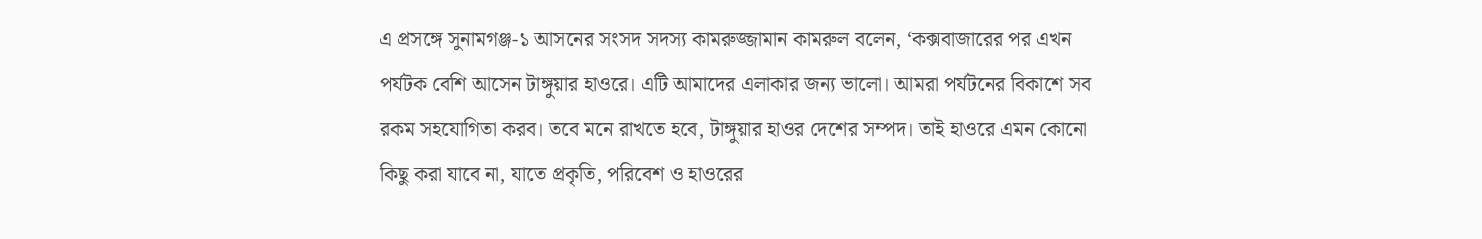এ প্রসঙ্গে সুনামগঞ্জ-১ আসনের সংসদ সদস্য কামরুজ্জামান কামরুল বলেন, ‘কক্সবাজারের পর এখন পর্যটক বেশি আসেন টাঙ্গুয়ার হাওরে। এটি আমাদের এলাকার জন্য ভালো। আমরা পর্যটনের বিকাশে সব রকম সহযোগিতা করব। তবে মনে রাখতে হবে, টাঙ্গুয়ার হাওর দেশের সম্পদ। তাই হাওরে এমন কোনো কিছু করা যাবে না, যাতে প্রকৃতি, পরিবেশ ও হাওরের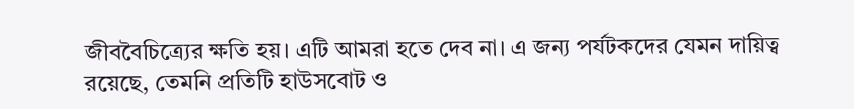জীববৈচিত্র্যের ক্ষতি হয়। এটি আমরা হতে দেব না। এ জন্য পর্যটকদের যেমন দায়িত্ব রয়েছে, তেমনি প্রতিটি হাউসবোট ও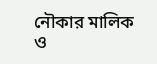নৌকার মালিক ও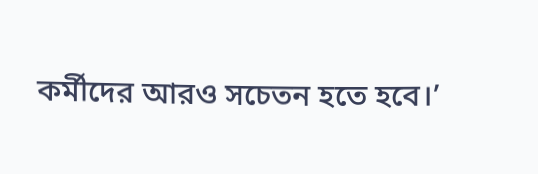কর্মীদের আরও সচেতন হতে হবে।’